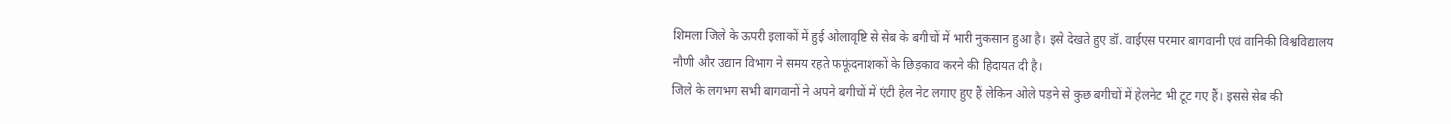शिमला जिले के ऊपरी इलाकों में हुई ओलावृष्टि से सेब के बगीचों में भारी नुकसान हुआ है। इसे देखते हुए डॉ. वाईएस परमार बागवानी एवं वानिकी विश्वविद्यालय नौणी और उद्यान विभाग ने समय रहते फफूंदनाशकों के छिड़काव करने की हिदायत दी है।
जिले के लगभग सभी बागवानों ने अपने बगीचों में एंटी हेल नेट लगाए हुए हैं लेकिन ओले पड़ने से कुछ बगीचों में हेलनेट भी टूट गए हैं। इससे सेब की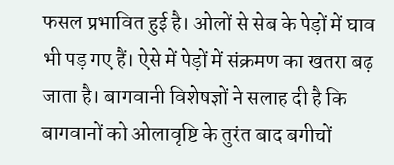फसल प्रभावित हुई है। ओलों से सेब के पेड़ों में घाव भी पड़ गए हैं। ऐसे में पेड़ों में संक्रमण का खतरा बढ़ जाता है। बागवानी विशेषज्ञों ने सलाह दी है कि बागवानों को ओलावृष्टि के तुरंत बाद बगीचों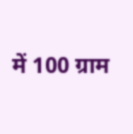में 100 ग्राम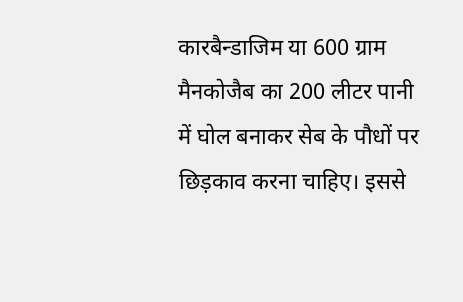कारबैन्डाजिम या 600 ग्राम मैनकोजैब का 200 लीटर पानी में घोल बनाकर सेब के पौधों पर छिड़काव करना चाहिए। इससे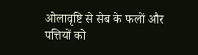ओलावृष्टि से सेब के फलों और पत्तियों को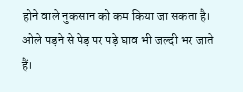होने वाले नुकसान को कम किया जा सकता है। ओले पड़ने से पेड़ पर पड़े घाव भी जल्दी भर जाते हैं।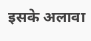इसके अलावा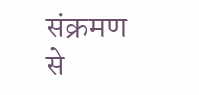संक्रमण से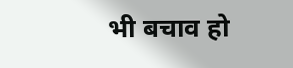भी बचाव हो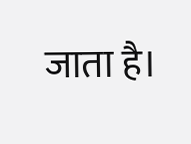जाता है।